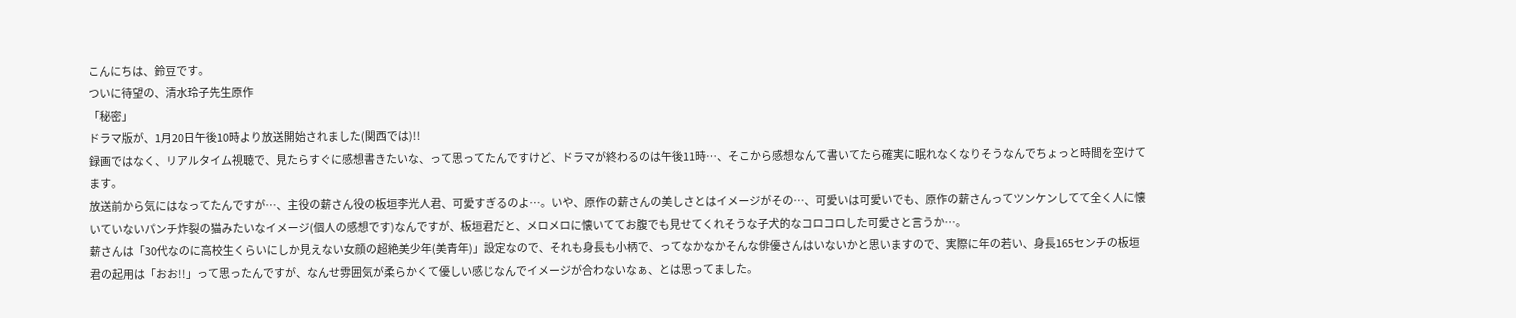こんにちは、鈴豆です。
ついに待望の、清水玲子先生原作
「秘密」
ドラマ版が、1月20日午後10時より放送開始されました(関西では)!!
録画ではなく、リアルタイム視聴で、見たらすぐに感想書きたいな、って思ってたんですけど、ドラマが終わるのは午後11時…、そこから感想なんて書いてたら確実に眠れなくなりそうなんでちょっと時間を空けてます。
放送前から気にはなってたんですが…、主役の薪さん役の板垣李光人君、可愛すぎるのよ…。いや、原作の薪さんの美しさとはイメージがその…、可愛いは可愛いでも、原作の薪さんってツンケンしてて全く人に懐いていないパンチ炸裂の猫みたいなイメージ(個人の感想です)なんですが、板垣君だと、メロメロに懐いててお腹でも見せてくれそうな子犬的なコロコロした可愛さと言うか…。
薪さんは「30代なのに高校生くらいにしか見えない女顔の超絶美少年(美青年)」設定なので、それも身長も小柄で、ってなかなかそんな俳優さんはいないかと思いますので、実際に年の若い、身長165センチの板垣君の起用は「おお!!」って思ったんですが、なんせ雰囲気が柔らかくて優しい感じなんでイメージが合わないなぁ、とは思ってました。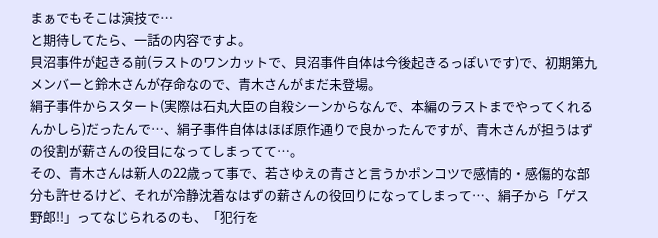まぁでもそこは演技で…
と期待してたら、一話の内容ですよ。
貝沼事件が起きる前(ラストのワンカットで、貝沼事件自体は今後起きるっぽいです)で、初期第九メンバーと鈴木さんが存命なので、青木さんがまだ未登場。
絹子事件からスタート(実際は石丸大臣の自殺シーンからなんで、本編のラストまでやってくれるんかしら)だったんで…、絹子事件自体はほぼ原作通りで良かったんですが、青木さんが担うはずの役割が薪さんの役目になってしまってて…。
その、青木さんは新人の22歳って事で、若さゆえの青さと言うかポンコツで感情的・感傷的な部分も許せるけど、それが冷静沈着なはずの薪さんの役回りになってしまって…、絹子から「ゲス野郎!!」ってなじられるのも、「犯行を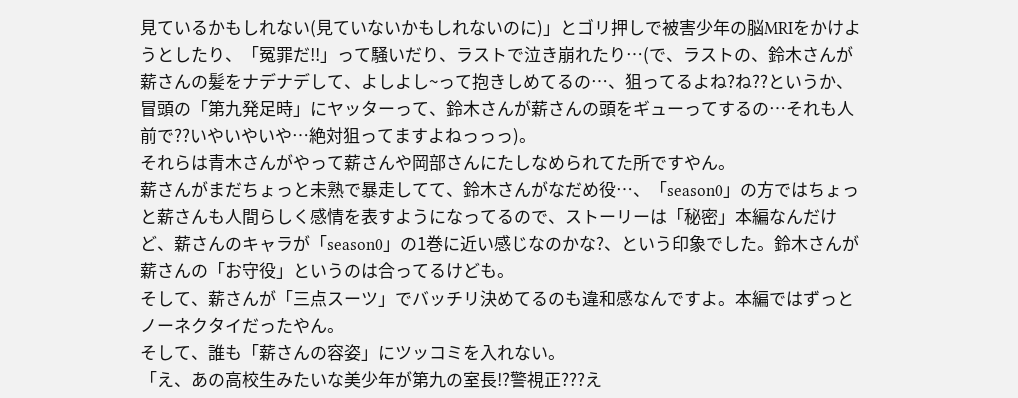見ているかもしれない(見ていないかもしれないのに)」とゴリ押しで被害少年の脳MRIをかけようとしたり、「冤罪だ!!」って騒いだり、ラストで泣き崩れたり…(で、ラストの、鈴木さんが薪さんの髪をナデナデして、よしよし~って抱きしめてるの…、狙ってるよね?ね??というか、冒頭の「第九発足時」にヤッターって、鈴木さんが薪さんの頭をギューってするの…それも人前で??いやいやいや…絶対狙ってますよねっっっ)。
それらは青木さんがやって薪さんや岡部さんにたしなめられてた所ですやん。
薪さんがまだちょっと未熟で暴走してて、鈴木さんがなだめ役…、「season0」の方ではちょっと薪さんも人間らしく感情を表すようになってるので、ストーリーは「秘密」本編なんだけど、薪さんのキャラが「season0」の1巻に近い感じなのかな?、という印象でした。鈴木さんが薪さんの「お守役」というのは合ってるけども。
そして、薪さんが「三点スーツ」でバッチリ決めてるのも違和感なんですよ。本編ではずっとノーネクタイだったやん。
そして、誰も「薪さんの容姿」にツッコミを入れない。
「え、あの高校生みたいな美少年が第九の室長!?警視正???え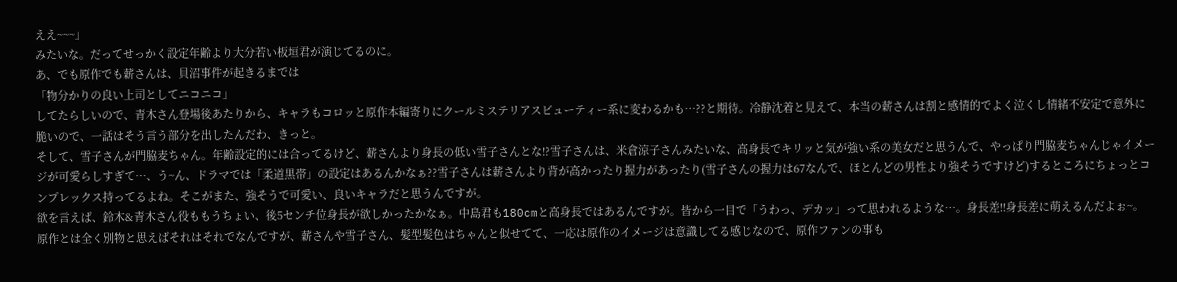ええ~~~」
みたいな。だってせっかく設定年齢より大分若い板垣君が演じてるのに。
あ、でも原作でも薪さんは、貝沼事件が起きるまでは
「物分かりの良い上司としてニコニコ」
してたらしいので、青木さん登場後あたりから、キャラもコロッと原作本編寄りにクールミステリアスビューティー系に変わるかも…??と期待。冷静沈着と見えて、本当の薪さんは割と感情的でよく泣くし情緒不安定で意外に脆いので、一話はそう言う部分を出したんだわ、きっと。
そして、雪子さんが門脇麦ちゃん。年齢設定的には合ってるけど、薪さんより身長の低い雪子さんとな!?雪子さんは、米倉涼子さんみたいな、高身長でキリッと気が強い系の美女だと思うんで、やっぱり門脇麦ちゃんじゃイメージが可愛らしすぎて…、う~ん、ドラマでは「柔道黒帯」の設定はあるんかなぁ??雪子さんは薪さんより背が高かったり握力があったり(雪子さんの握力は67なんで、ほとんどの男性より強そうですけど)するところにちょっとコンプレックス持ってるよね。そこがまた、強そうで可愛い、良いキャラだと思うんですが。
欲を言えば、鈴木&青木さん役ももうちょい、後5センチ位身長が欲しかったかなぁ。中島君も180cmと高身長ではあるんですが。皆から一目で「うわっ、デカッ」って思われるような…。身長差!!身長差に萌えるんだよぉ~。
原作とは全く別物と思えばそれはそれでなんですが、薪さんや雪子さん、髪型髪色はちゃんと似せてて、一応は原作のイメージは意識してる感じなので、原作ファンの事も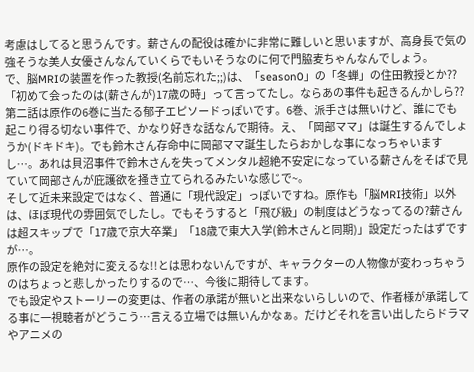考慮はしてると思うんです。薪さんの配役は確かに非常に難しいと思いますが、高身長で気の強そうな美人女優さんなんていくらでもいそうなのに何で門脇麦ちゃんなんでしょう。
で、脳MRIの装置を作った教授(名前忘れた;;)は、「season0」の「冬蝉」の住田教授とか??「初めて会ったのは(薪さんが)17歳の時」って言ってたし。ならあの事件も起きるんかしら??
第二話は原作の6巻に当たる郁子エピソードっぽいです。6巻、派手さは無いけど、誰にでも起こり得る切ない事件で、かなり好きな話なんで期待。え、「岡部ママ」は誕生するんでしょうか(ドキドキ)。でも鈴木さん存命中に岡部ママ誕生したらおかしな事になっちゃいますし…。あれは貝沼事件で鈴木さんを失ってメンタル超絶不安定になっている薪さんをそばで見ていて岡部さんが庇護欲を掻き立てられるみたいな感じで~。
そして近未来設定ではなく、普通に「現代設定」っぽいですね。原作も「脳MRI技術」以外は、ほぼ現代の雰囲気でしたし。でもそうすると「飛び級」の制度はどうなってるの?薪さんは超スキップで「17歳で京大卒業」「18歳で東大入学(鈴木さんと同期)」設定だったはずですが…。
原作の設定を絶対に変えるな!!とは思わないんですが、キャラクターの人物像が変わっちゃうのはちょっと悲しかったりするので…、今後に期待してます。
でも設定やストーリーの変更は、作者の承諾が無いと出来ないらしいので、作者様が承諾してる事に一視聴者がどうこう…言える立場では無いんかなぁ。だけどそれを言い出したらドラマやアニメの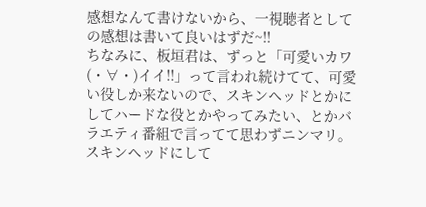感想なんて書けないから、一視聴者としての感想は書いて良いはずだ~!!
ちなみに、板垣君は、ずっと「可愛いカワ(・∀・)イイ!!」って言われ続けてて、可愛い役しか来ないので、スキンヘッドとかにしてハードな役とかやってみたい、とかバラエティ番組で言ってて思わずニンマリ。スキンヘッドにして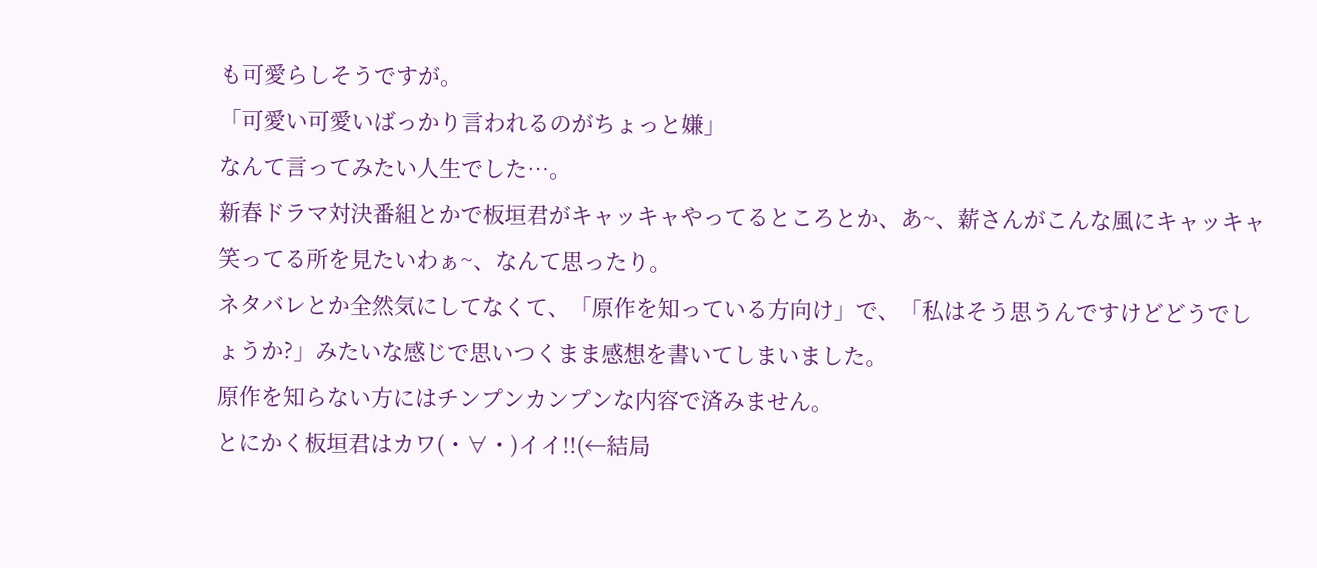も可愛らしそうですが。
「可愛い可愛いばっかり言われるのがちょっと嫌」
なんて言ってみたい人生でした…。
新春ドラマ対決番組とかで板垣君がキャッキャやってるところとか、あ~、薪さんがこんな風にキャッキャ笑ってる所を見たいわぁ~、なんて思ったり。
ネタバレとか全然気にしてなくて、「原作を知っている方向け」で、「私はそう思うんですけどどうでしょうか?」みたいな感じで思いつくまま感想を書いてしまいました。
原作を知らない方にはチンプンカンプンな内容で済みません。
とにかく板垣君はカワ(・∀・)イイ!!(←結局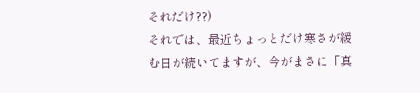それだけ??)
それでは、最近ちょっとだけ寒さが緩む日が続いてますが、今がまさに「真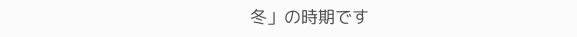冬」の時期です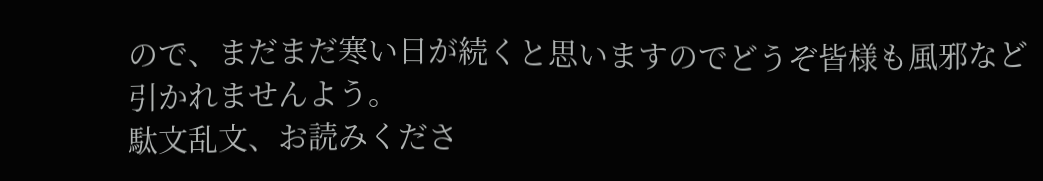ので、まだまだ寒い日が続くと思いますのでどうぞ皆様も風邪など引かれませんよう。
駄文乱文、お読みくださ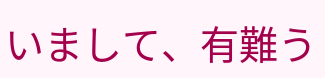いまして、有難う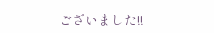ございました!!